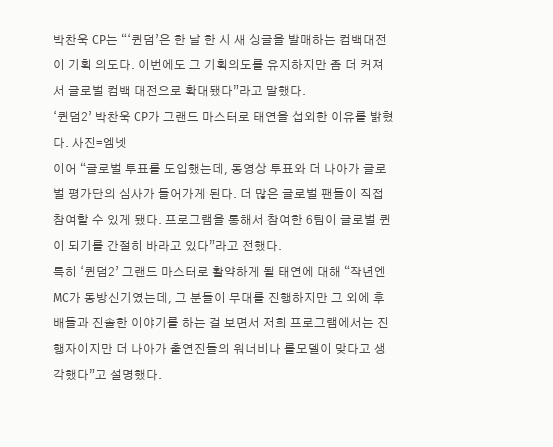박찬욱 CP는 “‘퀸덤’은 한 날 한 시 새 싱글을 발매하는 컴백대전이 기획 의도다. 이번에도 그 기획의도를 유지하지만 좀 더 커져서 글로벌 컴백 대전으로 확대됐다”라고 말했다.
‘퀸덤2’ 박찬욱 CP가 그랜드 마스터로 태연을 섭외한 이유를 밝혔다. 사진=엠넷
이어 “글로벌 투표를 도입했는데, 동영상 투표와 더 나아가 글로벌 평가단의 심사가 들어가게 된다. 더 많은 글로벌 팬들이 직접 참여할 수 있게 됐다. 프로그램을 통해서 참여한 6팀이 글로벌 퀸이 되기를 간절히 바라고 있다”라고 전했다.
특히 ‘퀸덤2’ 그랜드 마스터로 활약하게 될 태연에 대해 “작년엔 MC가 동방신기였는데, 그 분들이 무대를 진행하지만 그 외에 후배들과 진솔한 이야기를 하는 걸 보면서 저희 프로그램에서는 진행자이지만 더 나아가 출연진들의 워너비나 롤모델이 맞다고 생각했다”고 설명했다.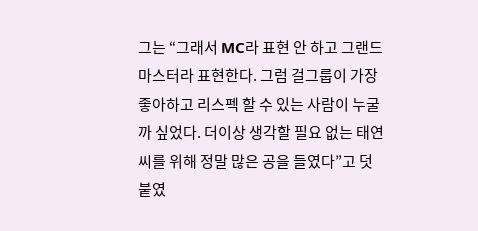그는 “그래서 MC라 표현 안 하고 그랜드마스터라 표현한다. 그럼 걸그룹이 가장 좋아하고 리스펙 할 수 있는 사람이 누굴까 싶었다. 더이상 생각할 필요 없는 태연 씨를 위해 정말 많은 공을 들였다”고 덧붙였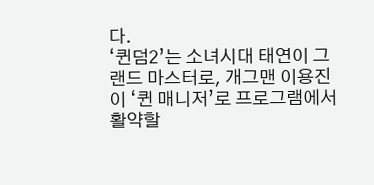다.
‘퀸덤2’는 소녀시대 태연이 그랜드 마스터로, 개그맨 이용진이 ‘퀸 매니저’로 프로그램에서 활약할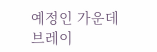예정인 가운데 브레이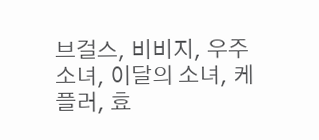브걸스, 비비지, 우주소녀, 이달의 소녀, 케플러, 효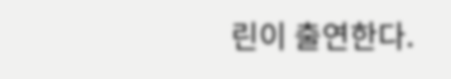린이 출연한다.